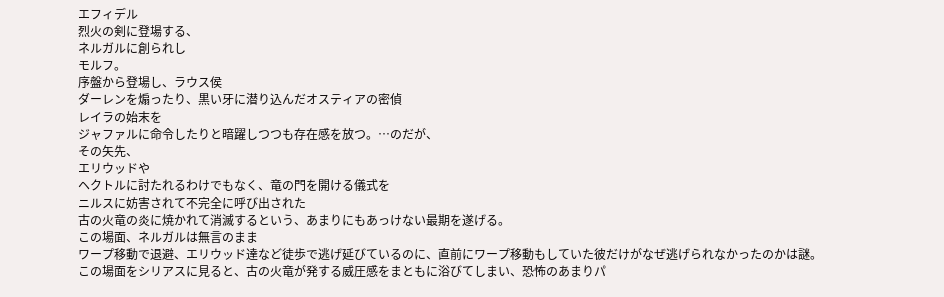エフィデル
烈火の剣に登場する、
ネルガルに創られし
モルフ。
序盤から登場し、ラウス侯
ダーレンを煽ったり、黒い牙に潜り込んだオスティアの密偵
レイラの始末を
ジャファルに命令したりと暗躍しつつも存在感を放つ。…のだが、
その矢先、
エリウッドや
ヘクトルに討たれるわけでもなく、竜の門を開ける儀式を
ニルスに妨害されて不完全に呼び出された
古の火竜の炎に焼かれて消滅するという、あまりにもあっけない最期を遂げる。
この場面、ネルガルは無言のまま
ワープ移動で退避、エリウッド達など徒歩で逃げ延びているのに、直前にワープ移動もしていた彼だけがなぜ逃げられなかったのかは謎。
この場面をシリアスに見ると、古の火竜が発する威圧感をまともに浴びてしまい、恐怖のあまりパ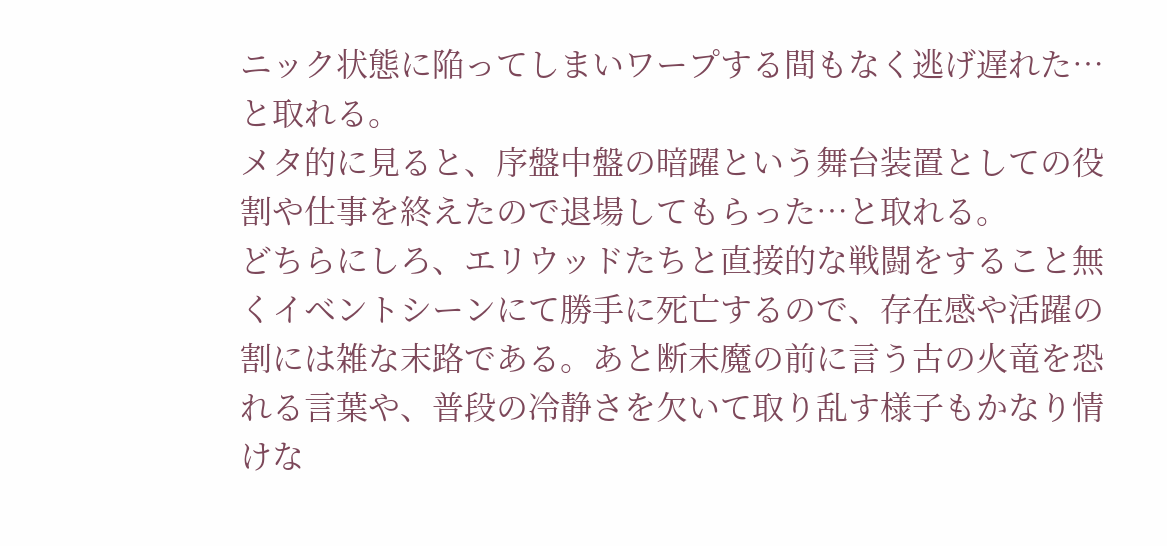ニック状態に陥ってしまいワープする間もなく逃げ遅れた…と取れる。
メタ的に見ると、序盤中盤の暗躍という舞台装置としての役割や仕事を終えたので退場してもらった…と取れる。
どちらにしろ、エリウッドたちと直接的な戦闘をすること無くイベントシーンにて勝手に死亡するので、存在感や活躍の割には雑な末路である。あと断末魔の前に言う古の火竜を恐れる言葉や、普段の冷静さを欠いて取り乱す様子もかなり情けな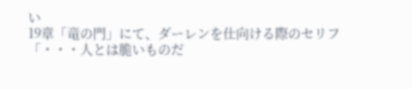い
19章「竜の門」にて、ダーレンを仕向ける際のセリフ
「・・・人とは脆いものだ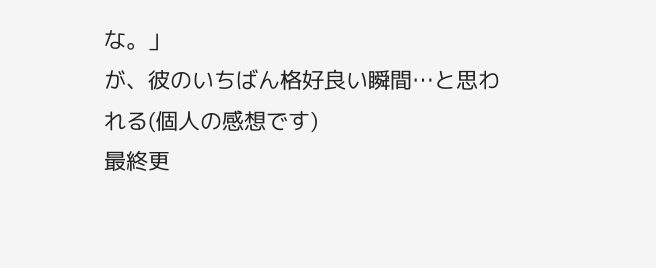な。」
が、彼のいちばん格好良い瞬間…と思われる(個人の感想です)
最終更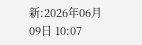新:2026年06月09日 10:07